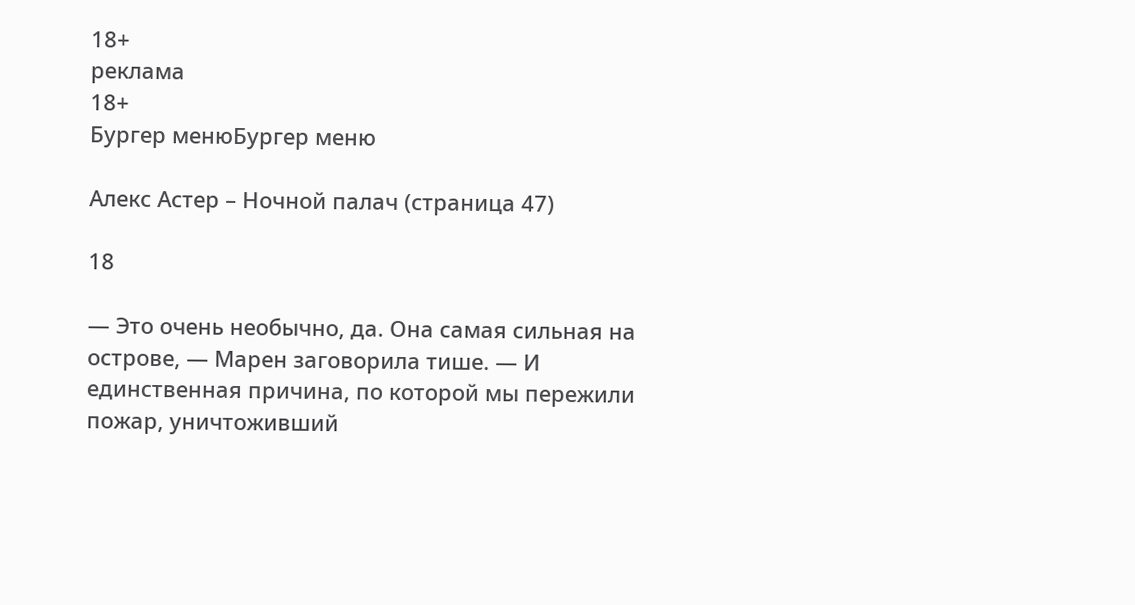18+
реклама
18+
Бургер менюБургер меню

Алекс Астер – Ночной палач (страница 47)

18

— Это очень необычно, да. Она самая сильная на острове, — Марен заговорила тише. — И единственная причина, по которой мы пережили пожар, уничтоживший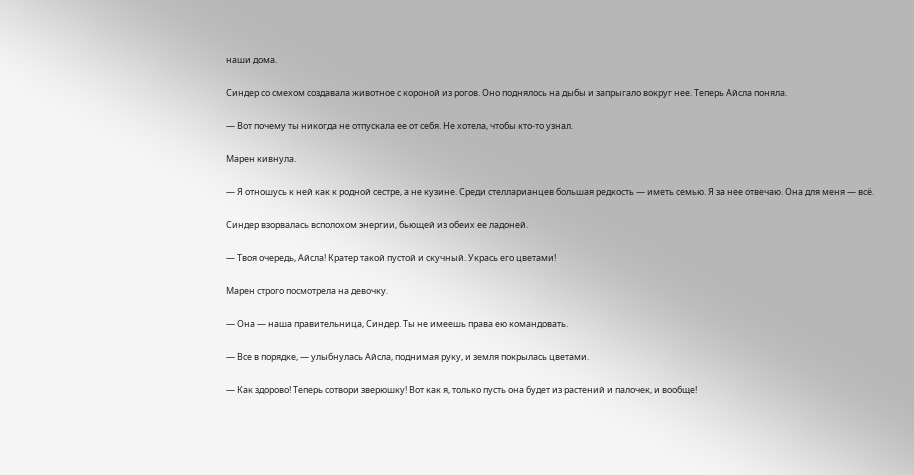наши дома.

Синдер со смехом создавала животное с короной из рогов. Оно поднялось на дыбы и запрыгало вокруг нее. Теперь Айсла поняла.

— Вот почему ты никогда не отпускала ее от себя. Не хотела, чтобы кто-то узнал.

Марен кивнула.

— Я отношусь к ней как к родной сестре, а не кузине. Среди стелларианцев большая редкость — иметь семью. Я за нее отвечаю. Она для меня — всё.

Синдер взорвалась всполохом энергии, бьющей из обеих ее ладоней.

— Твоя очередь, Айсла! Кратер такой пустой и скучный. Укрась его цветами!

Марен строго посмотрела на девочку.

— Она — наша правительница, Синдер. Ты не имеешь права ею командовать.

— Все в порядке, — улыбнулась Айсла, поднимая руку, и земля покрылась цветами.

— Как здорово! Теперь сотвори зверюшку! Вот как я, только пусть она будет из растений и палочек, и вообще!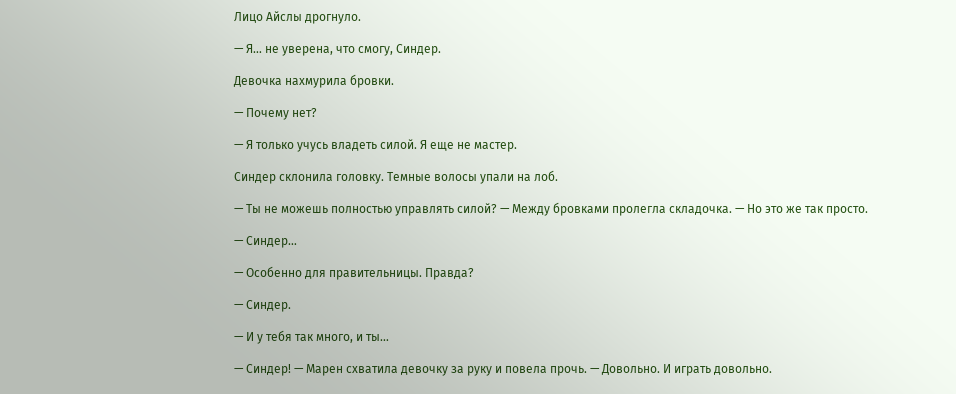Лицо Айслы дрогнуло.

— Я… не уверена, что смогу, Синдер.

Девочка нахмурила бровки.

— Почему нет?

— Я только учусь владеть силой. Я еще не мастер.

Синдер склонила головку. Темные волосы упали на лоб.

— Ты не можешь полностью управлять силой? — Между бровками пролегла складочка. — Но это же так просто.

— Синдер…

— Особенно для правительницы. Правда?

— Синдер.

— И у тебя так много, и ты…

— Синдер! — Марен схватила девочку за руку и повела прочь. — Довольно. И играть довольно.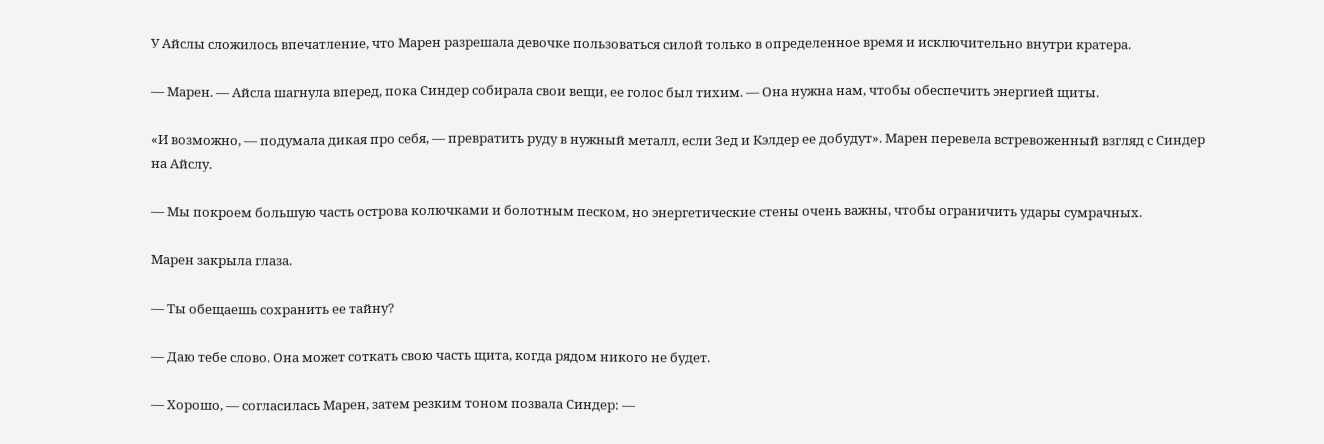У Айслы сложилось впечатление, что Марен разрешала девочке пользоваться силой только в определенное время и исключительно внутри кратера.

— Марен. — Айсла шагнула вперед, пока Синдер собирала свои вещи, ее голос был тихим. — Она нужна нам, чтобы обеспечить энергией щиты.

«И возможно, — подумала дикая про себя, — превратить руду в нужный металл, если Зед и Кэлдер ее добудут». Марен перевела встревоженный взгляд с Синдер на Айслу.

— Мы покроем большую часть острова колючками и болотным песком, но энергетические стены очень важны, чтобы ограничить удары сумрачных.

Марен закрыла глаза.

— Ты обещаешь сохранить ее тайну?

— Даю тебе слово. Она может соткать свою часть щита, когда рядом никого не будет.

— Хорошо, — согласилась Марен, затем резким тоном позвала Синдер: —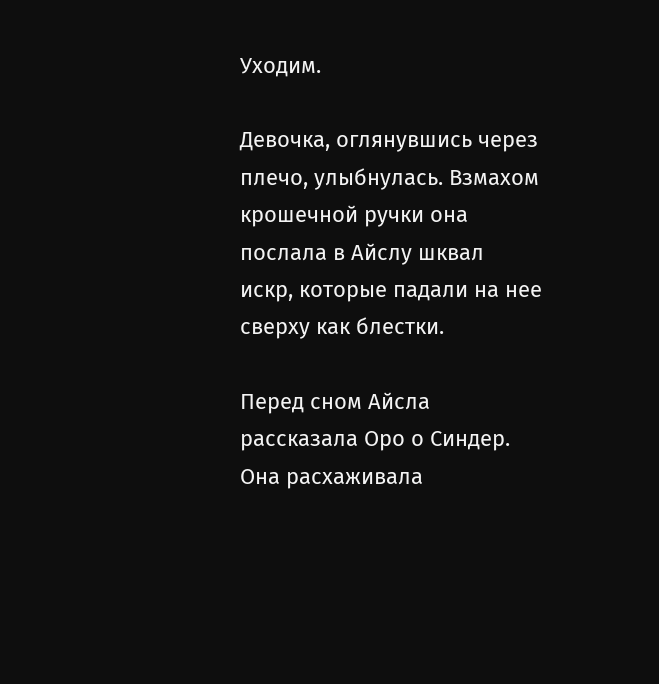Уходим.

Девочка, оглянувшись через плечо, улыбнулась. Взмахом крошечной ручки она послала в Айслу шквал искр, которые падали на нее сверху как блестки.

Перед сном Айсла рассказала Оро о Синдер. Она расхаживала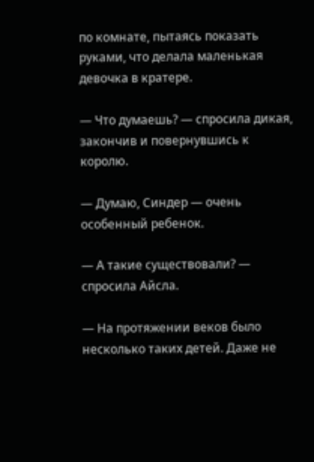по комнате, пытаясь показать руками, что делала маленькая девочка в кратере.

— Что думаешь? — спросила дикая, закончив и повернувшись к королю.

— Думаю, Синдер — очень особенный ребенок.

— А такие существовали? — спросила Айсла.

— На протяжении веков было несколько таких детей. Даже не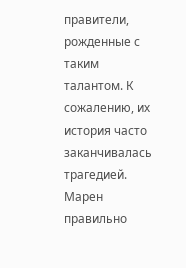правители, рожденные с таким талантом. К сожалению, их история часто заканчивалась трагедией. Марен правильно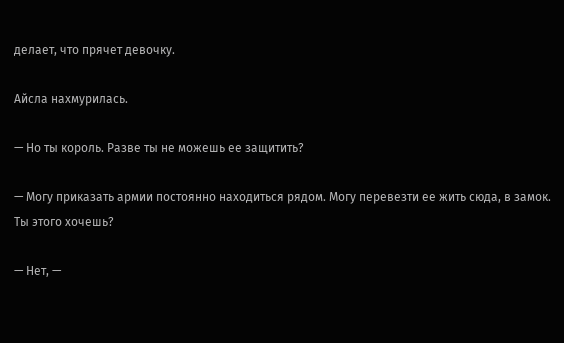делает, что прячет девочку.

Айсла нахмурилась.

— Но ты король. Разве ты не можешь ее защитить?

— Могу приказать армии постоянно находиться рядом. Могу перевезти ее жить сюда, в замок. Ты этого хочешь?

— Нет, —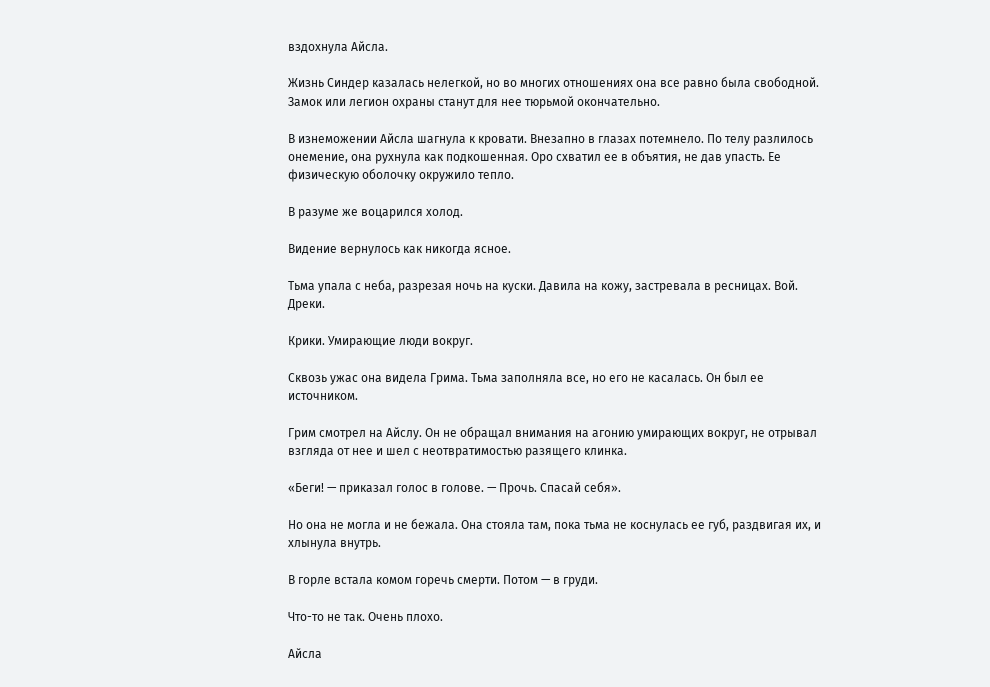вздохнула Айсла.

Жизнь Синдер казалась нелегкой, но во многих отношениях она все равно была свободной. Замок или легион охраны станут для нее тюрьмой окончательно.

В изнеможении Айсла шагнула к кровати. Внезапно в глазах потемнело. По телу разлилось онемение, она рухнула как подкошенная. Оро схватил ее в объятия, не дав упасть. Ее физическую оболочку окружило тепло.

В разуме же воцарился холод.

Видение вернулось как никогда ясное.

Тьма упала с неба, разрезая ночь на куски. Давила на кожу, застревала в ресницах. Вой. Дреки.

Крики. Умирающие люди вокруг.

Сквозь ужас она видела Грима. Тьма заполняла все, но его не касалась. Он был ее источником.

Грим смотрел на Айслу. Он не обращал внимания на агонию умирающих вокруг, не отрывал взгляда от нее и шел с неотвратимостью разящего клинка.

«Беги! — приказал голос в голове. — Прочь. Спасай себя».

Но она не могла и не бежала. Она стояла там, пока тьма не коснулась ее губ, раздвигая их, и хлынула внутрь.

В горле встала комом горечь смерти. Потом — в груди.

Что-то не так. Очень плохо.

Айсла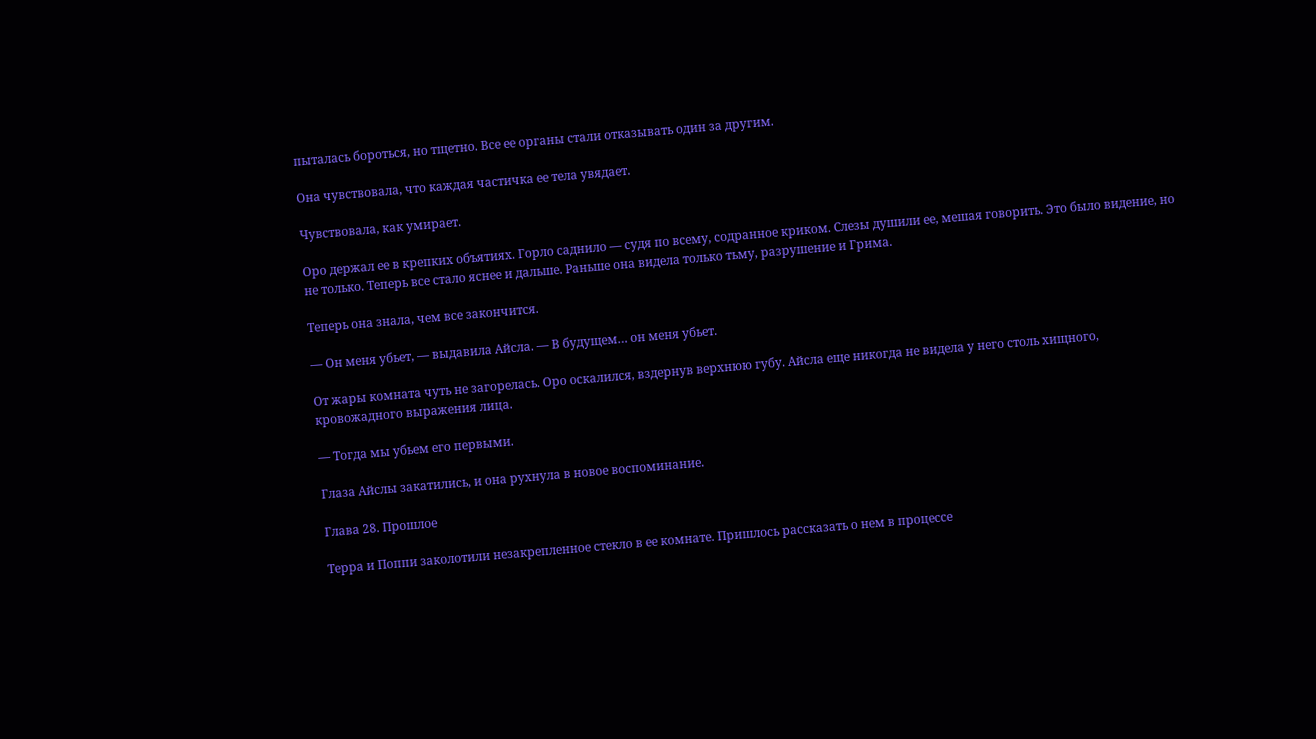пыталась бороться, но тщетно. Все ее органы стали отказывать один за другим.

Она чувствовала, что каждая частичка ее тела увядает.

Чувствовала, как умирает.

Оро держал ее в крепких объятиях. Горло саднило — судя по всему, содранное криком. Слезы душили ее, мешая говорить. Это было видение, но не только. Теперь все стало яснее и дальше. Раньше она видела только тьму, разрушение и Грима.

Теперь она знала, чем все закончится.

— Он меня убьет, — выдавила Айсла. — В будущем… он меня убьет.

От жары комната чуть не загорелась. Оро оскалился, вздернув верхнюю губу. Айсла еще никогда не видела у него столь хищного, кровожадного выражения лица.

— Тогда мы убьем его первыми.

Глаза Айслы закатились, и она рухнула в новое воспоминание.

Глава 28. Прошлое

Терра и Поппи заколотили незакрепленное стекло в ее комнате. Пришлось рассказать о нем в процессе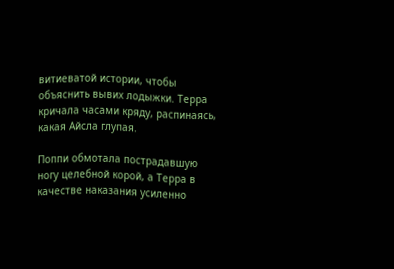витиеватой истории, чтобы объяснить вывих лодыжки. Терра кричала часами кряду, распинаясь, какая Айсла глупая.

Поппи обмотала пострадавшую ногу целебной корой, а Терра в качестве наказания усиленно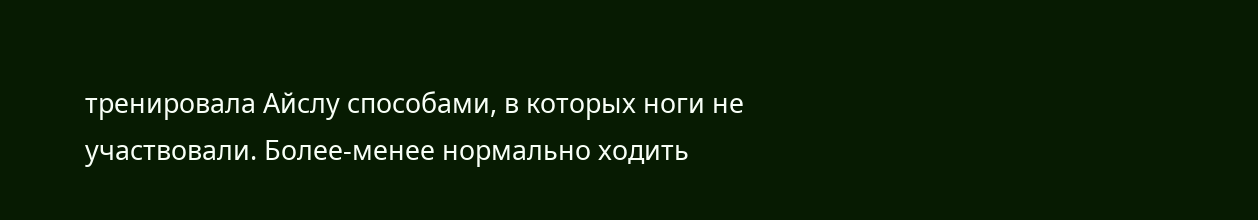тренировала Айслу способами, в которых ноги не участвовали. Более-менее нормально ходить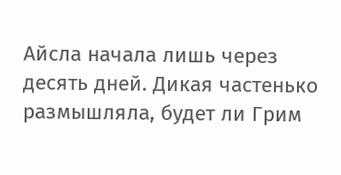Айсла начала лишь через десять дней. Дикая частенько размышляла, будет ли Грим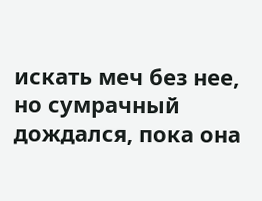искать меч без нее, но сумрачный дождался, пока она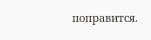поправится.